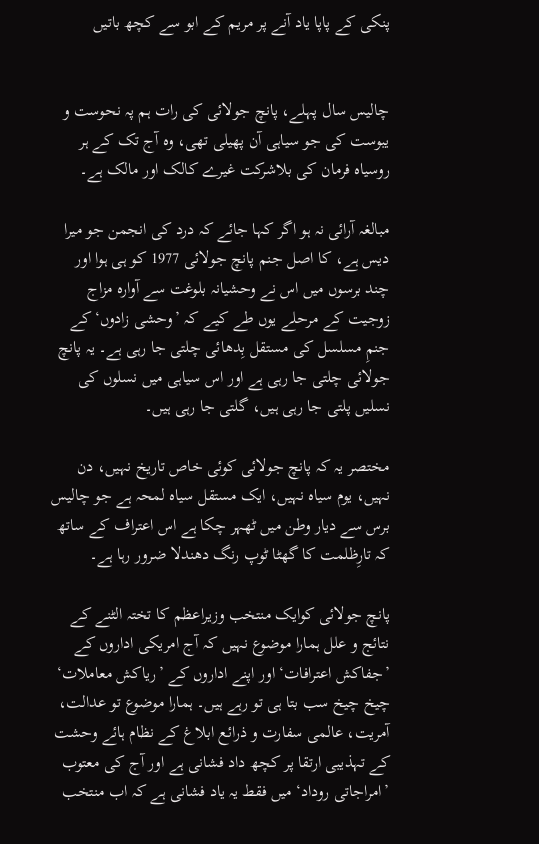پنکی کے پاپا یاد آنے پر مریم کے ابو سے کچھ باتیں


چالیس سال پہلے، پانچ جولائی کی رات ہم پہ نحوست و یبوست کی جو سیاہی آن پھیلی تھی، وہ آج تک کے ہر روسیاہ فرمان کی بلاشرکت غیرے کالک اور مالک ہے۔

مبالغہ آرائی نہ ہو اگر کہا جائے کہ درد کی انجمن جو میرا دیس ہے، کا اصل جنم پانچ جولائی 1977 کو ہی ہوا اور چند برسوں میں اس نے وحشیانہ بلوغت سے آوارہ مزاج زوجیت کے مرحلے یوں طے کیے کہ ’وحشی زادوں‘ کے جنمِ مسلسل کی مستقل بِدھائی چلتی جا رہی ہے۔ یہ پانچ جولائی چلتی جا رہی ہے اور اس سیاہی میں نسلوں کی نسلیں پلتی جا رہی ہیں، گلتی جا رہی ہیں۔

مختصر یہ کہ پانچ جولائی کوئی خاص تاریخ نہیں، دن نہیں، یوم سیاہ نہیں، ایک مستقل سیاہ لمحہ ہے جو چالیس برس سے دیار وطن میں ٹھہر چکا ہے اس اعتراف کے ساتھ کہ تارِظلمت کا گھٹا ٹوپ رنگ دھندلا ضرور رہا ہے۔

پانچ جولائی کوایک منتخب وزیراعظم کا تختہ الٹنے کے نتائج و علل ہمارا موضوع نہیں کہ آج امریکی اداروں کے ’جفاکش اعترافات‘ اور اپنے اداروں کے ’ریاکش معاملات‘ چیخ چیخ سب بتا ہی تو رہے ہیں۔ ہمارا موضوع تو عدالت، آمریت، عالمی سفارت و ذرائع ابلاغ کے نظام ہائے وحشت کے تہذیبی ارتقا پر کچھ داد فشانی ہے اور آج کی معتوب ’امراجاتی روداد‘ میں فقط یہ یاد فشانی ہے کہ اب منتخب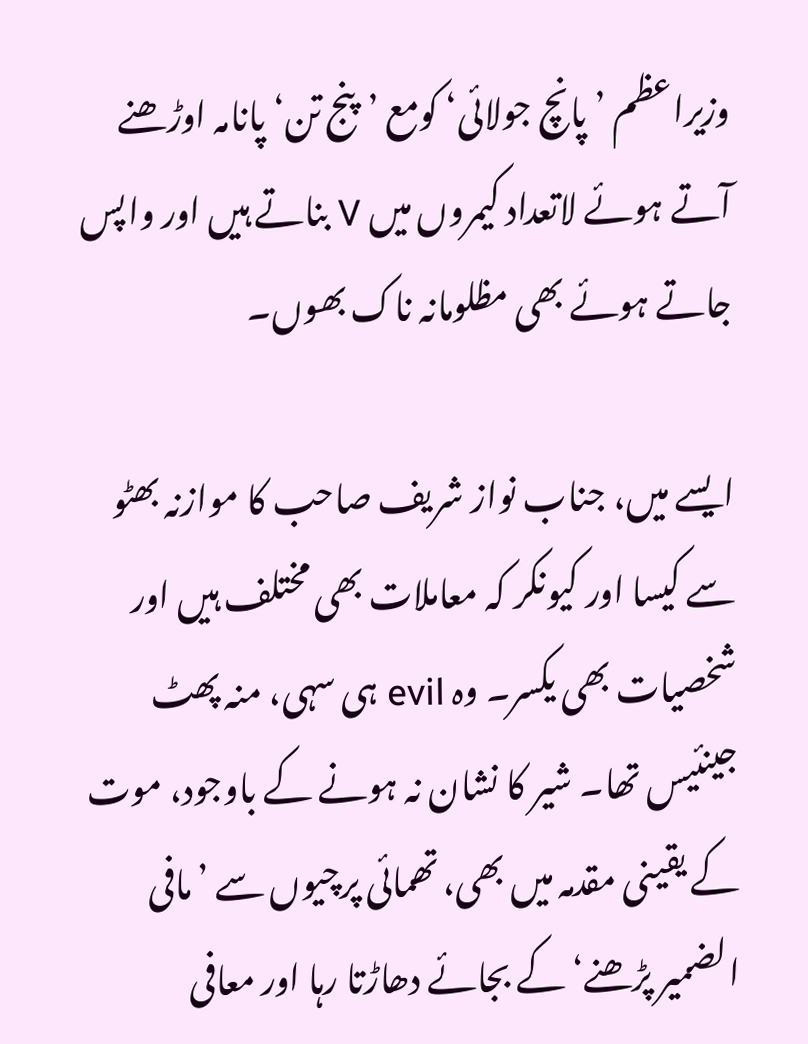وزیراعظم ’ پانچ جولائی‘ کومع ’پنج تن‘ پانامہ اوڑھنے آتے ہوئے لاتعداد کیمروں میں V بناتے ہیں اور واپس جاتے ہوئے بھی مظلومانہ ناک بھوں۔

ایسے میں، جناب نواز شریف صاحب کا موازنہ بھٹو سے کیسا اور کیونکر کہ معاملات بھی مختلف ہیں اور شخصیات بھی یکسر۔ وہ evil ہی سہی، منہ پھٹ جینئیس تھا۔ شیر کا نشان نہ ہونے کے باوجود، موت کے یقینی مقدمہ میں بھی، تھمائی پرچیوں سے ’مافی الضمیر پڑھنے‘ کے بجائے دھاڑتا رہا اور معافی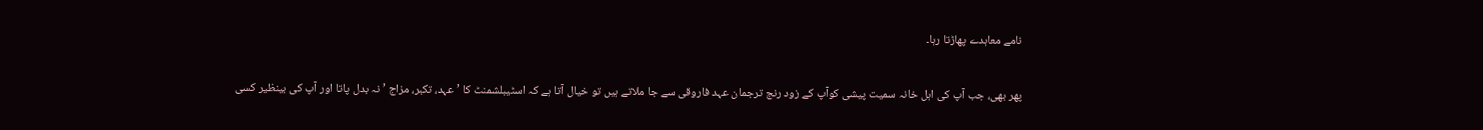نامے معاہدے پھاڑتا رہا۔

پھر بھی، جب آپ کی اہل خانہ سمیت پیشی کوآپ کے زود رنج ترجمان عہد فاروقی سے جا ملاتے ہیں تو خیال آتا ہے کہ اسٹیبلشمنٹ کا ’عہد، تکبر، مزاج ’ نہ بدل پاتا اور آپ کی بینظیر کسی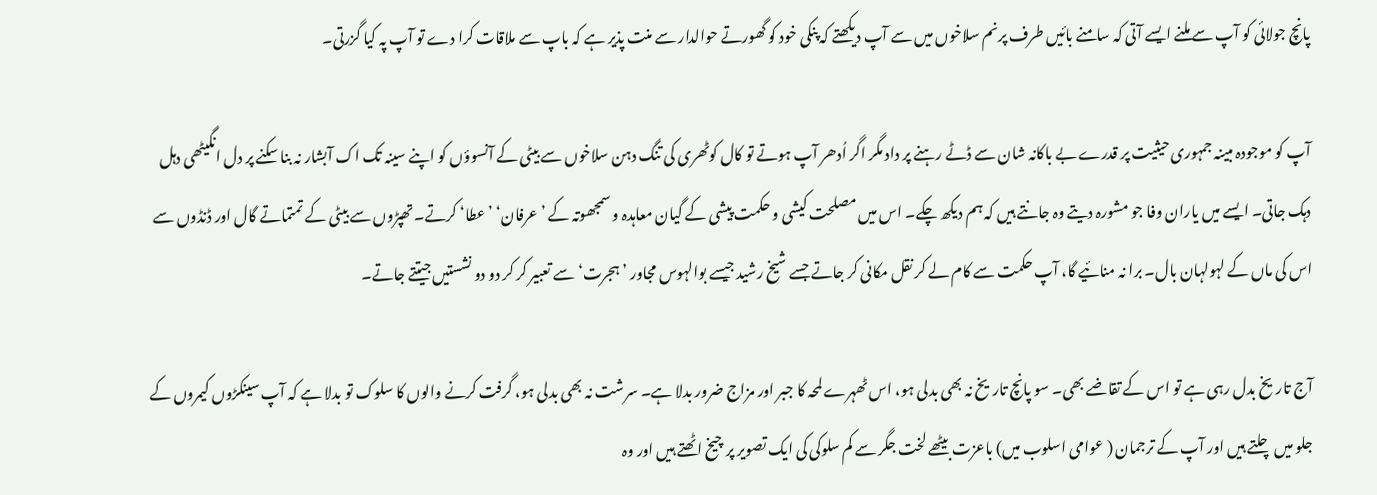پانچ جولائی کو آپ سے ملنے ایسے آتی کہ سامنے بائیں طرف پرنم سلاخوں میں سے آپ دیکھتے کہ پنکی خود کو گھورتے حوالدار سے منت پذیر ہے کہ باپ سے ملاقات کرا دے تو آپ پہ کیا گزرتی۔

آپ کو موجودہ مبینہ جمہوری حیثیت پر قدرے بے باکانہ شان سے ڈٹے رہنے پر داد مگر اگر اُدھر آپ ہوتے تو کال کوٹھری کی تنگ دہن سلاخوں سے بیٹی کے آنسوؤں کو اپنے سینہ تک اک آبشار نہ بنا سکنے پر دل انگیٹھی دہل دہک جاتی۔ ایسے میں یاران وفا جو مشورہ دیتے وہ جانتے ہیں کہ ہم دیکھ چکے۔ اس میں مصلحت کیشی و حکمت پیشی کے گیان معاہدہ و سمجھوتہ کے ’عرفان‘ ’عطا‘ کرتے۔ تھپڑوں سے بیٹی کے تمتماتے گال اور ڈنڈوں سے اس کی ماں کے لہولہان بال۔ برا نہ منائیے گا، آپ حکمت سے کام لے کر نقل مکانی کر جاتے جسے شیخ رشید جیسے بوالہوس مجاور ’ہجرت‘ سے تعبیر کر کر دو دو نشستیں جیتتے جاتے۔

آج تاریخ بدل رہی ہے تو اس کے تقاضے بھی۔ سو پانچ تاریخ نہ بھی بدلی ہو، اس ٹھہرے لمحہ کا جبر اور مزاج ضرور بدلا ہے۔ سرشت نہ بھی بدلی ہو، گرفت کرنے والوں کا سلوک تو بدلا ہے کہ آپ سینکڑوں کیمروں کے جلو میں چلتے ہیں اور آپ کے ترجمان ( عوامی اسلوب میں) باعزت بیٹھے لخت جگر سے کم سلوکی کی ایک تصویر پر چیخ اٹھتے ہیں اور وہ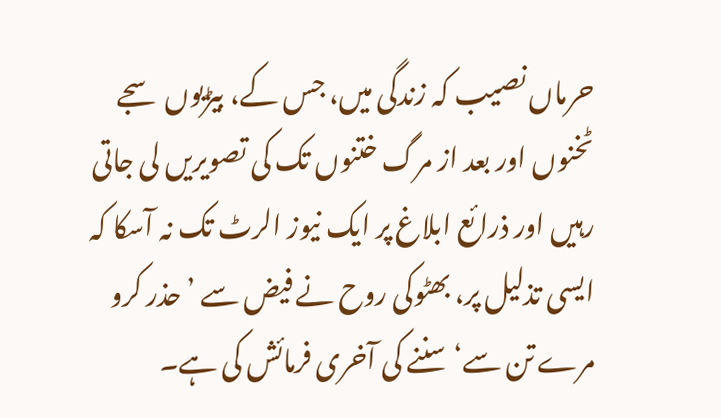حرماں نصیب کہ زندگی میں، جس کے، بیڑیوں سجے ٹخنوں اور بعد از مرگ ختنوں تک کی تصویریں لی جاتی رہیں اور ذرائع ابلاغ پر ایک نیوز الرٹ تک نہ آسکا کہ ایسی تذلیل پر، بھٹوکی روح نے فیض سے ’حذر کرو مرے تن سے‘ سننے کی آخری فرمائش کی ہے۔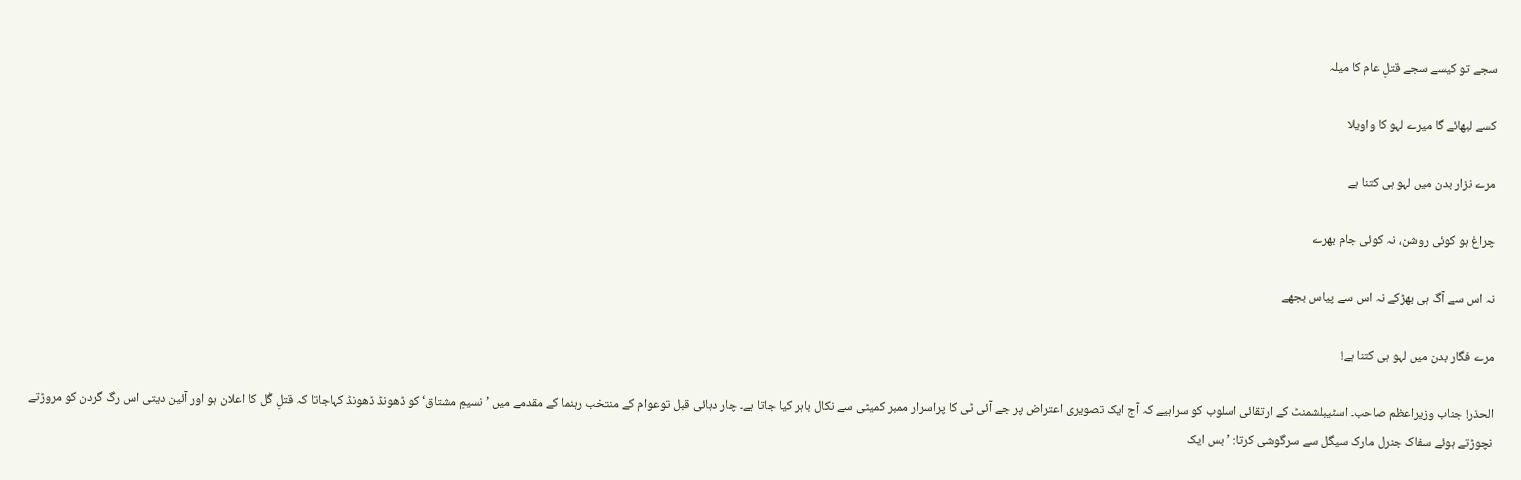سجے تو کیسے سجے قتلِ عام کا میلہ

کسے لبھائے گا میرے لہو کا واویلا

مرے نزار بدن میں لہو ہی کتنا ہے

چراغ ہو کوئی روشن، نہ کوئی جام بھرے

نہ اس سے آگ ہی بھڑکے نہ اس سے پیاس بجھے

مرے فگار بدن میں لہو ہی کتنا ہے!

الحذر! جناب وزیراعظم صاحب۔ اسٹیبلشمنٹ کے ارتقائی اسلوب کو سراہیے کہ آج ایک تصویری اعتراض پر جے آئی ٹی کا پراسرار ممبر کمیٹی سے نکال باہر کیا جاتا ہے۔ چار دہائی قبل توعوام کے منتخب رہنما کے مقدمے میں ’نسیمِ مشتاق‘ کو ڈھونڈ ڈھونڈ کہاجاتا کہ قتلِ گُل کا اعلان ہو اور آئین دیتی اس رگ گردن کو مروڑتے نچوڑتے ہوئے سفاک جنرل مارک سیگل سے سرگوشی کرتا: ’ بس ایک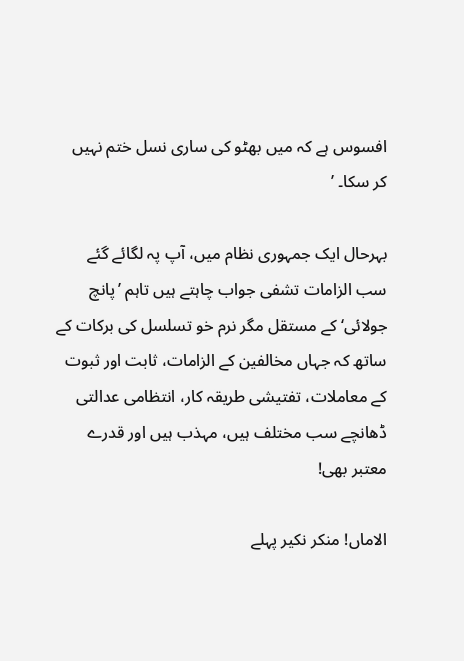افسوس ہے کہ میں بھٹو کی ساری نسل ختم نہیں کر سکا۔ ’

بہرحال ایک جمہوری نظام میں، آپ پہ لگائے گئے سب الزامات تشفی جواب چاہتے ہیں تاہم ’پانچ جولائی‘ کے مستقل مگر نرم خو تسلسل کی برکات کے ساتھ کہ جہاں مخالفین کے الزامات، ثابت اور ثبوت کے معاملات، تفتیشی طریقہ کار، انتظامی عدالتی ڈھانچے سب مختلف ہیں، مہذب ہیں اور قدرے معتبر بھی!

الاماں! منکر نکیر پہلے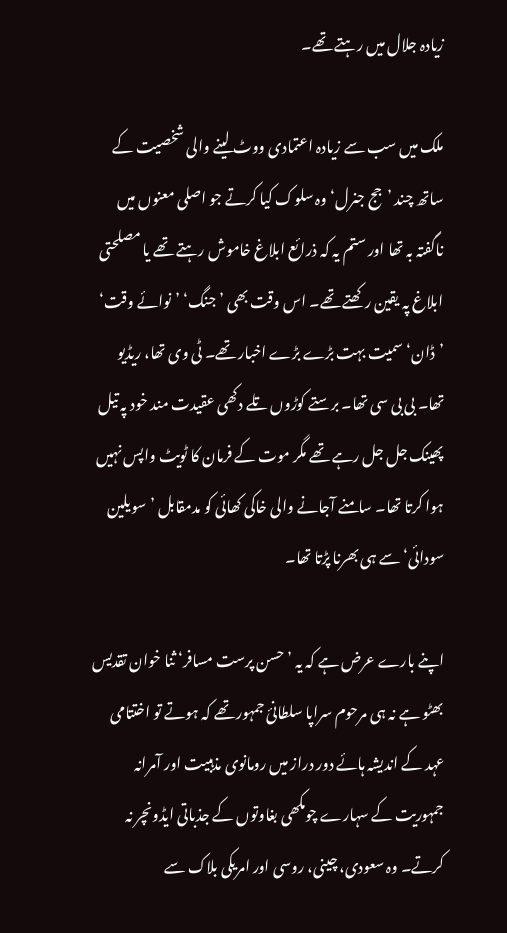زیادہ جلال میں رہتے تھے۔

ملک میں سب سے زیادہ اعتمادی ووٹ لینے والی شخصیت کے ساتھ چند ’جج جنرل‘ وہ سلوک کیا کرتے جو اصلی معنوں میں ناگفتہ بہ تھا اور ستم یہ کہ ذرائع ابلاغ خاموش رہتے تھے یا مصلحتی ابلاغ پہ یقین رکھتے تھے۔ اس وقت بھی ’جنگ‘ ’نوائے وقت‘ ’ڈان‘ سمیت بہت بڑے بڑے اخبار تھے۔ ٹی وی تھا، ریڈیو تھا۔ بی بی سی تھا۔ برستے کوڑوں تلے دکھی عقیدت مند خود پہ تیل پھینک جل جل رہے تھے مگر موت کے فرمان کا ٹویٹ واپس نہیں ہوا کرتا تھا۔ سامنے آجانے والی خاکی کھائی کو مدمقابل ’سویلین سودائی‘ سے ہی بھرنا پڑتا تھا۔

اپنے بارے عرض ہے کہ یہ ’حسن پرست مسافر‘ ثنا خوان تقدیس بھٹو ہے نہ ہی مرحوم سراپا سلطانیٔ جمہور تھے کہ ہوتے تو اختتامی عہد کے اندیشہ ہائے دور دراز میں رومانوی مذہبیت اور آمرانہ جمہوریت کے سہارے چومکھی بغاوتوں کے جذباتی ایڈونچر نہ کرتے۔ وہ سعودی، چینی، روسی اور امریکی بلاک سے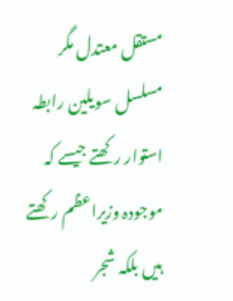مستقل معتدل مگر مسلسل سویلین رابطہ استوار رکھتے جیسے کہ موجودہ وزیراعظم رکھتے ہیں بلکہ شجر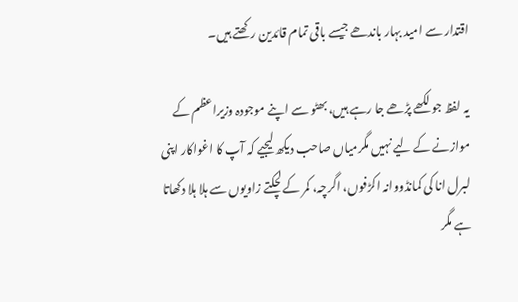اقتدار سے امید بہار باندھے جیسے باقی تمام قائدین رکھتے ہیں۔

یہ لفظ جو لکھے پڑھے جا رہے ہیں، بھٹو سے اپنے موجودہ وزیراعظم کے موازنے کے لیے نہیں مگرمیاں صاحب دیکھ لیجیے کہ آپ کا اغواکار اپنی لبرل انا کی کمانڈووانہ اکڑفوں، اگرچہ، کمر کے لچکتے زاویوں سے ہلا ہلا دکھاتا ہے مگر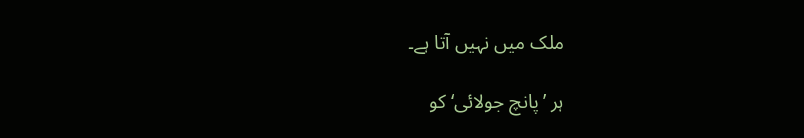ملک میں نہیں آتا ہے۔

ہر ’پانچ جولائی‘ کو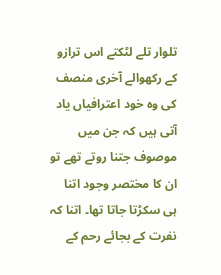تلوار تلے لٹکتے اس ترازو کے رکھوالے آخری منصف کی وہ خود اعترافیاں یاد آتی ہیں کہ جن میں موصوف جتنا روتے تھے تو ان کا مختصر وجود اتنا ہی سکڑتا جاتا تھا۔ اتنا کہ نفرت کے بجائے رحم کے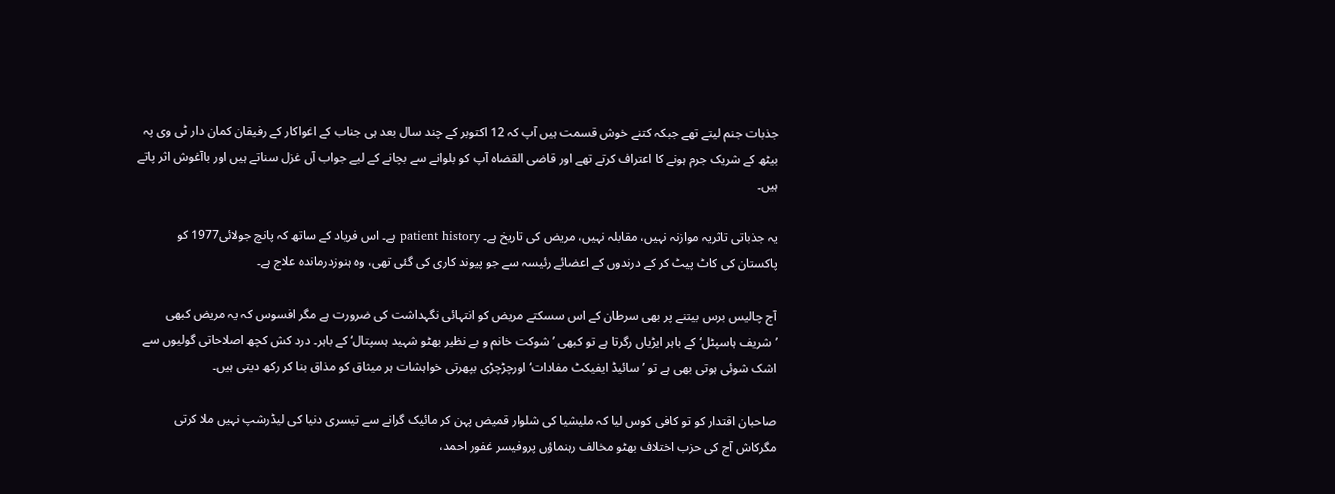جذبات جنم لیتے تھے جبکہ کتنے خوش قسمت ہیں آپ کہ 12 اکتوبر کے چند سال بعد ہی جناب کے اغواکار کے رفیقان کمان دار ٹی وی پہ بیٹھ کے شریک جرم ہونے کا اعتراف کرتے تھے اور قاضی القضاہ آپ کو بلوانے سے بچانے کے لیے جواب آں غزل سناتے ہیں اور باآغوش اثر پاتے ہیں۔

یہ جذباتی تاثریہ موازنہ نہیں، مقابلہ نہیں، مریض کی تاریخ ہے۔ patient history ہے۔ اس فریاد کے ساتھ کہ پانچ جولائی1977 کو پاکستان کی کاٹ پیٹ کر کے درندوں کے اعضائے رئیسہ سے جو پیوند کاری کی گئی تھی، وہ ہنوزدرماندہ علاج ہے۔

آج چالیس برس بیتنے پر بھی سرطان کے اس سسکتے مریض کو انتہائی نگہداشت کی ضرورت ہے مگر افسوس کہ یہ مریض کبھی ’شریف ہاسپٹل‘ کے باہر ایڑیاں رگرتا ہے تو کبھی ’شوکت خانم و بے نظیر بھٹو شہید ہسپتال‘ کے باہر۔ درد کش کچھ اصلاحاتی گولیوں سے اشک شوئی ہوتی بھی ہے تو ’سائیڈ ایفیکٹ مفادات‘ اورچڑچڑی بپھرتی خواہشات ہر میثاق کو مذاق بنا کر رکھ دیتی ہیں۔

صاحبان اقتدار کو تو کافی کوس لیا کہ ملیشیا کی شلوار قمیض پہن کر مائیک گرانے سے تیسری دنیا کی لیڈرشپ نہیں ملا کرتی مگرکاش آج کی حزب اختلاف بھٹو مخالف رہنماؤں پروفیسر غفور احمد،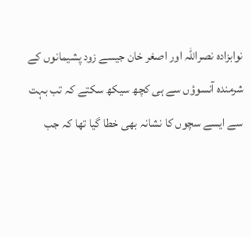نوابزادہ نصراللہ اور اصغر خان جیسے زود پشیمانوں کے شرمندہ آنسوؤں سے ہی کچھ سیکھ سکتے کہ تب بہت سے ایسے سچوں کا نشانہ بھی خطا گیا تھا کہ جب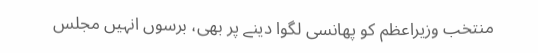منتخب وزیراعظم کو پھانسی لگوا دینے پر بھی، برسوں انہیں مجلس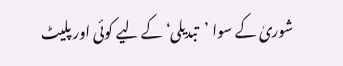شوریٰ کے سوا ’تبدیلی‘ کے لیے کوئی اور پلیٹ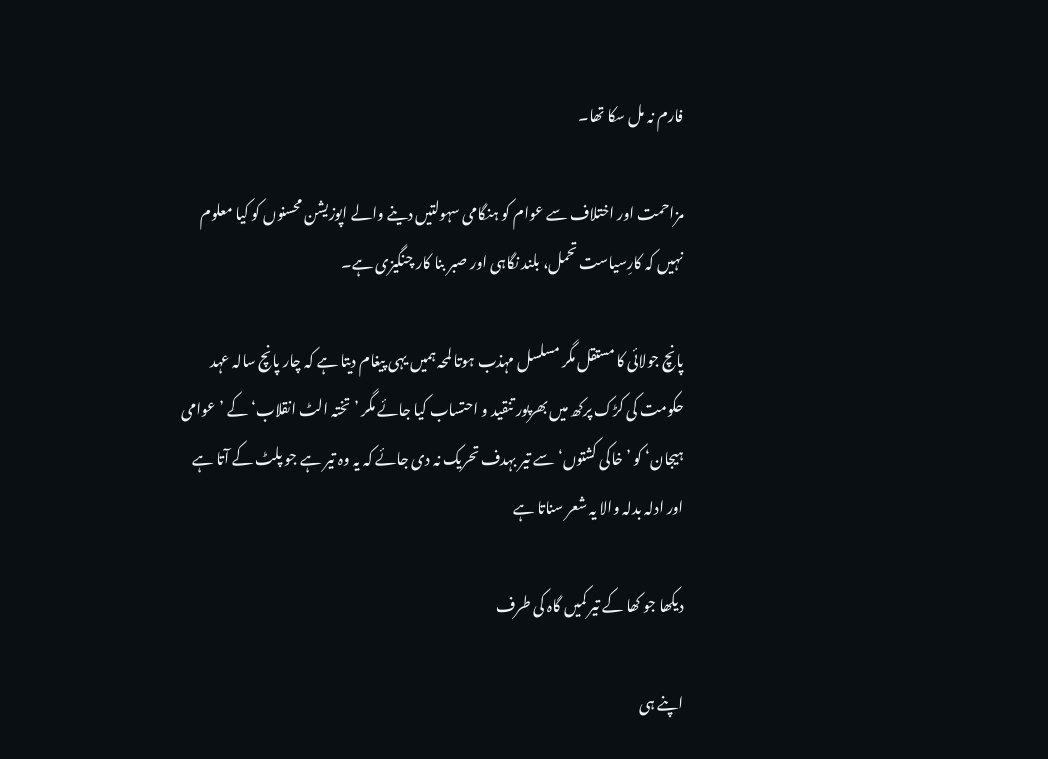فارم نہ مل سکا تھا۔

مزاحمت اور اختلاف سے عوام کو ہنگامی سہولتیں دینے والے اپوزیشن محسنوں کو کیا معلوم نہیں کہ کارِسیاست تحمل، بلند نگاہی اور صبر بنا کار چنگیزی ہے۔

پانچ جولائی کا مستقل مگر مسلسل مہذب ہوتا لمحہ ہمیں یہی پیغام دیتا ہے کہ چار پانچ سالہ عہد حکومت کی کڑک پرکھ میں بھرپور تنقید و احتساب کیا جائے مگر ’تختہ الٹ انقلاب‘ کے ’عوامی ہیجان‘ کو ’خاکی کشتوں‘ سے تیر بہدف تحریک نہ دی جائے کہ یہ وہ تیر ہے جو پلٹ کے آتا ہے اور ادلہ بدلہ والا یہ شعر سناتا ہے

دیکھا جو کھا کے تیر کمیں گاہ کی طرف

اپنے ہی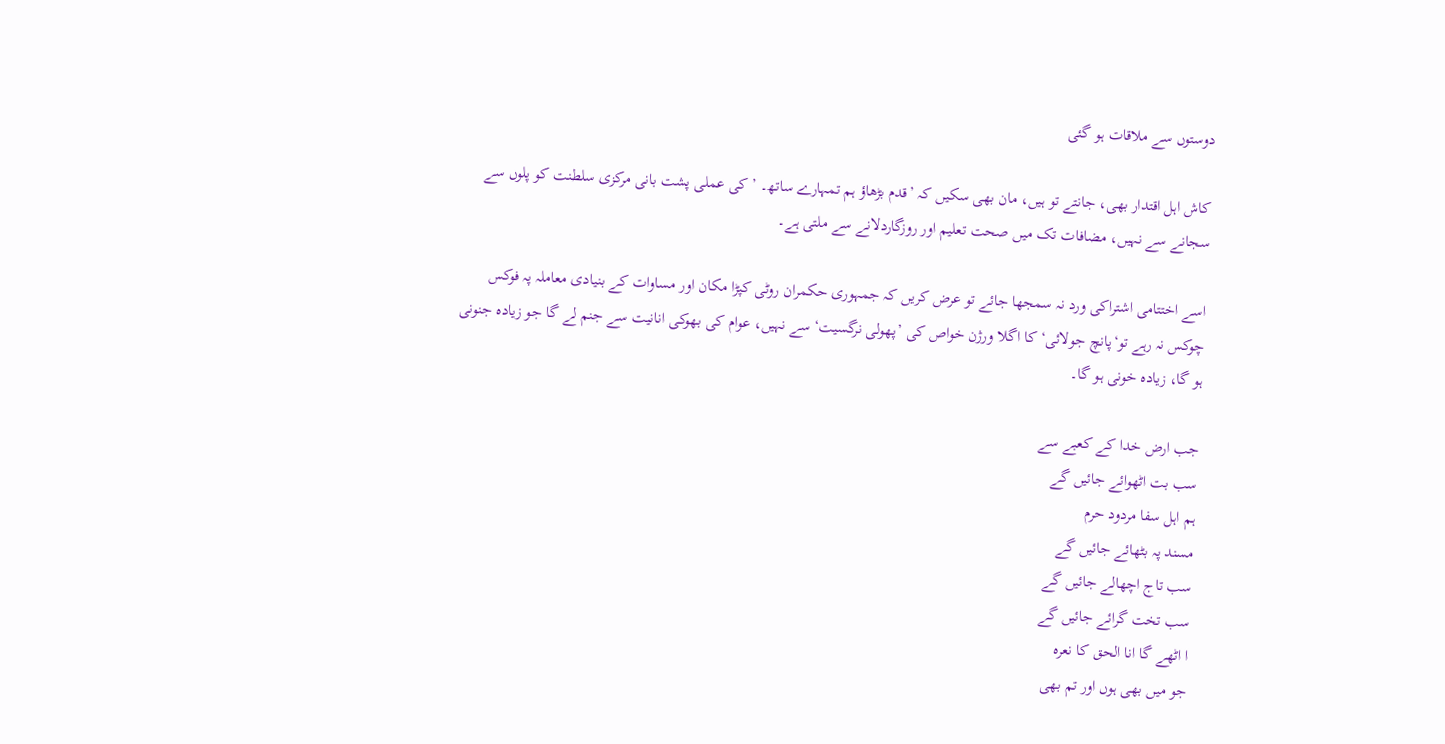دوستوں سے ملاقات ہو گئی

کاش اہل اقتدار بھی، جانتے تو ہیں، مان بھی سکیں کہ ’قدم بڑھاؤ ہم تمہارے ساتھ۔ ’ کی عملی پشت بانی مرکزی سلطنت کو پلوں سے سجانے سے نہیں، مضافات تک میں صحت تعلیم اور روزگاردلانے سے ملتی ہے۔

اسے اختتامی اشتراکی ورد نہ سمجھا جائے تو عرض کریں کہ جمہوری حکمران روٹی کپڑا مکان اور مساوات کے بنیادی معاملہ پہ فوکس چوکس نہ رہے تو‘پانچ جولائی‘ کا اگلا ورژن خواص کی ’پھولی نرگسیت‘ سے نہیں، عوام کی بھوکی انانیت سے جنم لے گا جو زیادہ جنونی ہو گا، زیادہ خونی ہو گا۔

جب ارض خدا کے کعبے سے
سب بت اٹھوائے جائیں گے
ہم اہل سفا مردود حرم
مسند پہ بٹھائے جائیں گے
سب تاج اچھالے جائیں گے
سب تخت گرائے جائیں گے
ا اٹھے گا انا الحق کا نعرہ
جو میں بھی ہوں اور تم بھی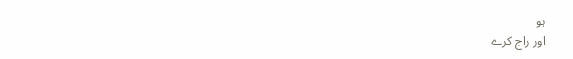ہو
اور راج کرے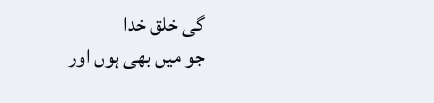گی خلق خدا
جو میں بھی ہوں اور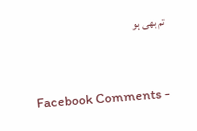تم بھی ہو


Facebook Comments -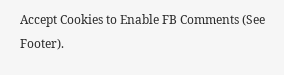Accept Cookies to Enable FB Comments (See Footer).